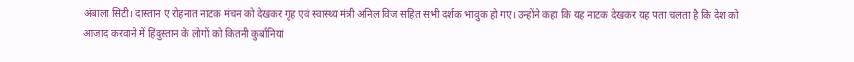अंबाला सिटी। दास्तान ए रोहनात नाटक मंचन को देखकर गृह एवं स्वास्थ्य मंत्री अनिल विज सहित सभी दर्शक भावुक हो गए। उन्होंने कहा कि यह नाटक देखकर यह पता चलता है कि देश को आजाद करवाने में हिंदुस्तान के लोगों को कितनी कुर्बानियां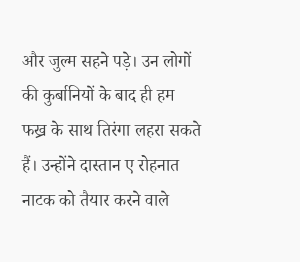और जुल्म सहने पड़े। उन लोगों की कुर्बानियों के बाद ही हम फख्र के साथ तिरंगा लहरा सकते हैं। उन्होंने दास्तान ए रोहनात नाटक को तैयार करने वाले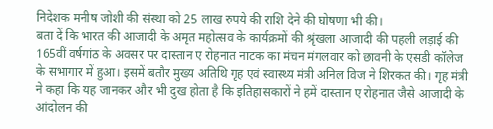निदेशक मनीष जोशी की संस्था को 25 लाख रुपये की राशि देने की घोषणा भी की।
बता दें कि भारत की आजादी के अमृत महोत्सव के कार्यक्रमों की श्रृंखला आजादी की पहली लड़ाई की 165वीं वर्षगांठ के अवसर पर दास्तान ए रोहनात नाटक का मंचन मंगलवार को छावनी के एसडी कॉलेज के सभागार में हुआ। इसमें बतौर मुख्य अतिथि गृह एवं स्वास्थ्य मंत्री अनिल विज ने शिरकत की। गृह मंत्री ने कहा कि यह जानकर और भी दुख होता है कि इतिहासकारों ने हमें दास्तान ए रोहनात जैसे आजादी के आंदोलन की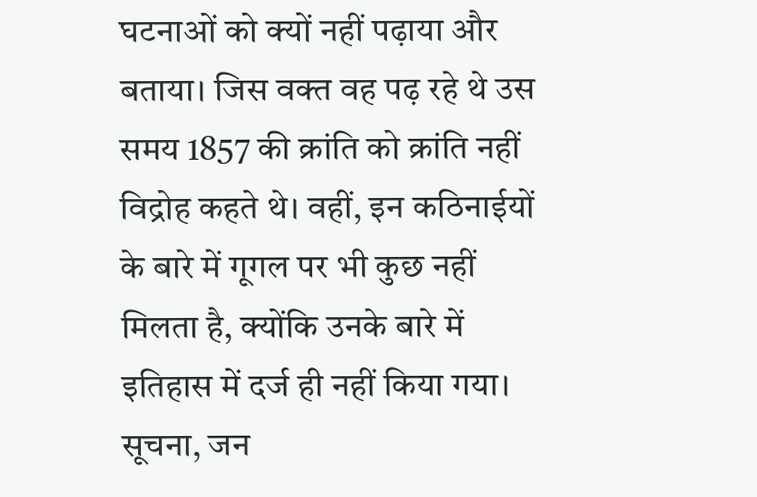घटनाओं को क्यों नहीं पढ़ाया और बताया। जिस वक्त वह पढ़ रहे थे उस समय 1857 की क्रांति को क्रांति नहीं विद्रोह कहते थे। वहीं, इन कठिनाईयों के बारे में गूगल पर भी कुछ नहीं मिलता है, क्योंकि उनके बारे में इतिहास में दर्ज ही नहीं किया गया।
सूचना, जन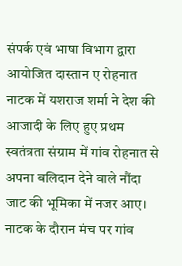संपर्क एवं भाषा विभाग द्वारा आयोजित दास्तान ए रोहनात नाटक में यशराज शर्मा ने देश की आजादी के लिए हुए प्रथम स्वतंत्रता संग्राम में गांव रोहनात से अपना बलिदान देने वाले नौंदा जाट की भूमिका में नजर आए। नाटक के दौरान मंच पर गांव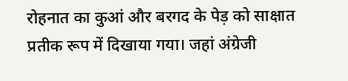रोहनात का कुआं और बरगद के पेड़ को साक्षात प्रतीक रूप में दिखाया गया। जहां अंग्रेजी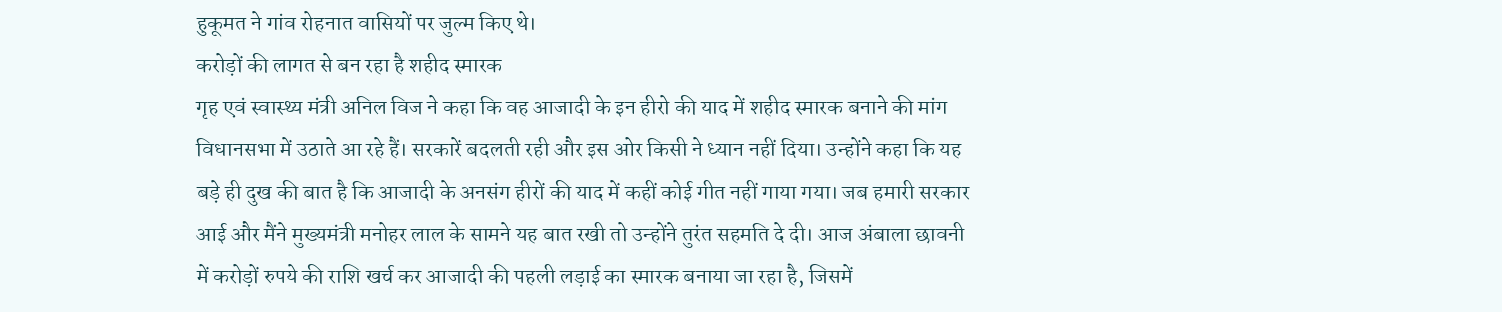हुकूमत ने गांव रोहनात वासियों पर जुल्म किए थे।
करोड़ों की लागत से बन रहा है शहीद स्मारक
गृह एवं स्वास्थ्य मंत्री अनिल विज ने कहा कि वह आजादी के इन हीरो की याद में शहीद स्मारक बनाने की मांग विधानसभा में उठाते आ रहे हैं। सरकारें बदलती रही और इस ओर किसी ने ध्यान नहीं दिया। उन्होंने कहा कि यह बड़े ही दुख की बात है कि आजादी के अनसंग हीरों की याद में कहीं कोई गीत नहीं गाया गया। जब हमारी सरकार आई और मैंने मुख्यमंत्री मनोहर लाल के सामने यह बात रखी तो उन्होंने तुरंत सहमति दे दी। आज अंबाला छावनी में करोड़ों रुपये की राशि खर्च कर आजादी की पहली लड़ाई का स्मारक बनाया जा रहा है, जिसमें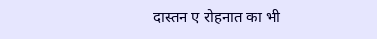दास्तन ए रोहनात का भी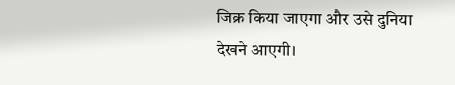जिक्र किया जाएगा और उसे दुनिया देखने आएगी।